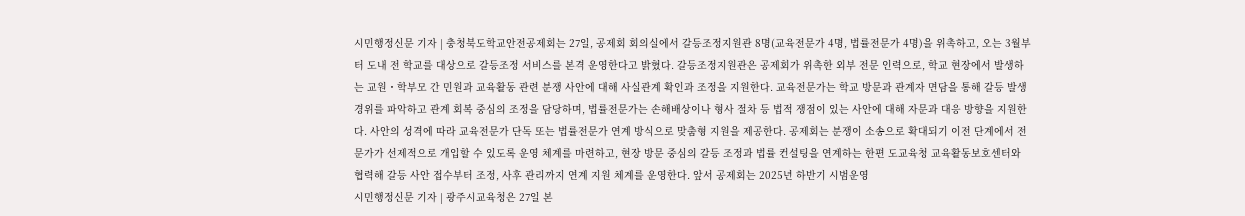시민행정신문 기자 | 충청북도학교안전공제회는 27일, 공제회 회의실에서 갈등조정지원관 8명(교육전문가 4명, 법률전문가 4명)을 위촉하고, 오는 3월부터 도내 전 학교를 대상으로 갈등조정 서비스를 본격 운영한다고 밝혔다. 갈등조정지원관은 공제회가 위촉한 외부 전문 인력으로, 학교 현장에서 발생하는 교원・학부모 간 민원과 교육활동 관련 분쟁 사안에 대해 사실관계 확인과 조정을 지원한다. 교육전문가는 학교 방문과 관계자 면담을 통해 갈등 발생 경위를 파악하고 관계 회복 중심의 조정을 담당하며, 법률전문가는 손해배상이나 형사 절차 등 법적 쟁점이 있는 사안에 대해 자문과 대응 방향을 지원한다. 사안의 성격에 따라 교육전문가 단독 또는 법률전문가 연계 방식으로 맞춤형 지원을 제공한다. 공제회는 분쟁이 소송으로 확대되기 이전 단계에서 전문가가 선제적으로 개입할 수 있도록 운영 체계를 마련하고, 현장 방문 중심의 갈등 조정과 법률 컨설팅을 연계하는 한편 도교육청 교육활동보호센터와 협력해 갈등 사안 접수부터 조정, 사후 관리까지 연계 지원 체계를 운영한다. 앞서 공제회는 2025년 하반기 시범운영
시민행정신문 기자 | 광주시교육청은 27일 본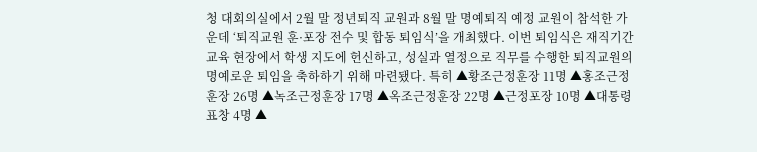청 대회의실에서 2월 말 정년퇴직 교원과 8월 말 명예퇴직 예정 교원이 참석한 가운데 ‘퇴직교원 훈·포장 전수 및 합동 퇴임식’을 개최했다. 이번 퇴임식은 재직기간 교육 현장에서 학생 지도에 헌신하고, 성실과 열정으로 직무를 수행한 퇴직교원의 명예로운 퇴임을 축하하기 위해 마련됐다. 특히 ▲황조근정훈장 11명 ▲홍조근정훈장 26명 ▲녹조근정훈장 17명 ▲옥조근정훈장 22명 ▲근정포장 10명 ▲대통령표창 4명 ▲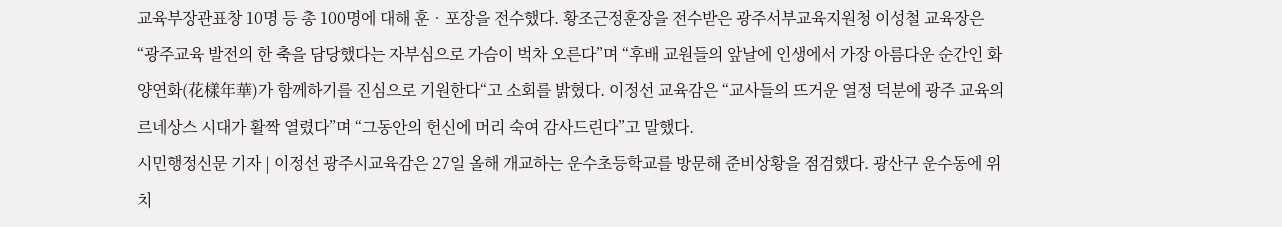교육부장관표창 10명 등 총 100명에 대해 훈‧포장을 전수했다. 황조근정훈장을 전수받은 광주서부교육지원청 이성철 교육장은 “광주교육 발전의 한 축을 담당했다는 자부심으로 가슴이 벅차 오른다”며 “후배 교원들의 앞날에 인생에서 가장 아름다운 순간인 화양연화(花樣年華)가 함께하기를 진심으로 기원한다“고 소회를 밝혔다. 이정선 교육감은 “교사들의 뜨거운 열정 덕분에 광주 교육의 르네상스 시대가 활짝 열렸다”며 “그동안의 헌신에 머리 숙여 감사드린다”고 말했다.
시민행정신문 기자 | 이정선 광주시교육감은 27일 올해 개교하는 운수초등학교를 방문해 준비상황을 점검했다. 광산구 운수동에 위치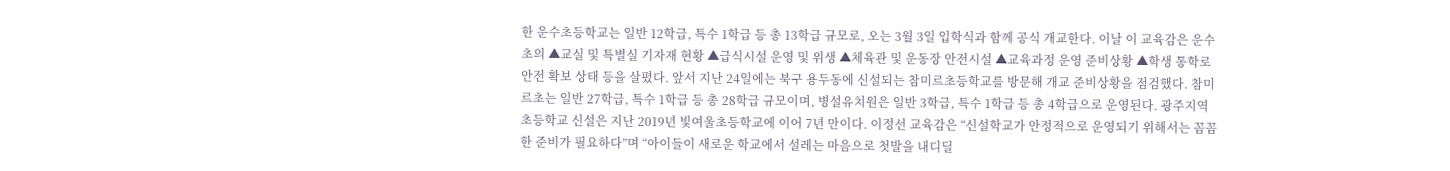한 운수초등학교는 일반 12학급, 특수 1학급 등 총 13학급 규모로, 오는 3월 3일 입학식과 함께 공식 개교한다. 이날 이 교육감은 운수초의 ▲교실 및 특별실 기자재 현황 ▲급식시설 운영 및 위생 ▲체육관 및 운동장 안전시설 ▲교육과정 운영 준비상황 ▲학생 통학로 안전 확보 상태 등을 살폈다. 앞서 지난 24일에는 북구 용두동에 신설되는 참미르초등학교를 방문해 개교 준비상황을 점검했다. 참미르초는 일반 27학급, 특수 1학급 등 총 28학급 규모이며, 병설유치원은 일반 3학급, 특수 1학급 등 총 4학급으로 운영된다. 광주지역 초등학교 신설은 지난 2019년 빛여울초등학교에 이어 7년 만이다. 이정선 교육감은 “신설학교가 안정적으로 운영되기 위해서는 꼼꼼한 준비가 필요하다”며 “아이들이 새로운 학교에서 설레는 마음으로 첫발을 내디딜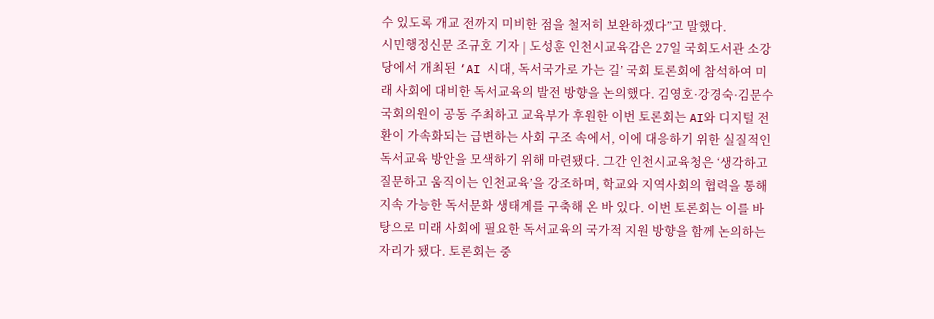수 있도록 개교 전까지 미비한 점을 철저히 보완하겠다”고 말했다.
시민행정신문 조규호 기자 | 도성훈 인천시교육감은 27일 국회도서관 소강당에서 개최된 ‘AI 시대, 독서국가로 가는 길’ 국회 토론회에 참석하여 미래 사회에 대비한 독서교육의 발전 방향을 논의했다. 김영호·강경숙·김문수 국회의원이 공동 주최하고 교육부가 후원한 이번 토론회는 AI와 디지털 전환이 가속화되는 급변하는 사회 구조 속에서, 이에 대응하기 위한 실질적인 독서교육 방안을 모색하기 위해 마련됐다. 그간 인천시교육청은 ‘생각하고 질문하고 움직이는 인천교육’을 강조하며, 학교와 지역사회의 협력을 통해 지속 가능한 독서문화 생태계를 구축해 온 바 있다. 이번 토론회는 이를 바탕으로 미래 사회에 필요한 독서교육의 국가적 지원 방향을 함께 논의하는 자리가 됐다. 토론회는 중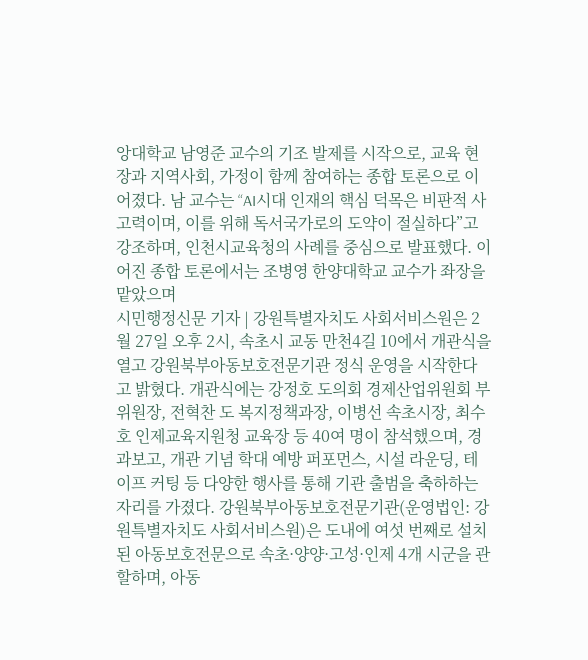앙대학교 남영준 교수의 기조 발제를 시작으로, 교육 현장과 지역사회, 가정이 함께 참여하는 종합 토론으로 이어졌다. 남 교수는 “AI시대 인재의 핵심 덕목은 비판적 사고력이며, 이를 위해 독서국가로의 도약이 절실하다”고 강조하며, 인천시교육청의 사례를 중심으로 발표했다. 이어진 종합 토론에서는 조병영 한양대학교 교수가 좌장을 맡았으며
시민행정신문 기자 | 강원특별자치도 사회서비스원은 2월 27일 오후 2시, 속초시 교동 만천4길 10에서 개관식을 열고 강원북부아동보호전문기관 정식 운영을 시작한다고 밝혔다. 개관식에는 강정호 도의회 경제산업위원회 부위원장, 전혁찬 도 복지정책과장, 이병선 속초시장, 최수호 인제교육지원청 교육장 등 40여 명이 참석했으며, 경과보고, 개관 기념 학대 예방 퍼포먼스, 시설 라운딩, 테이프 커팅 등 다양한 행사를 통해 기관 출범을 축하하는 자리를 가졌다. 강원북부아동보호전문기관(운영법인: 강원특별자치도 사회서비스원)은 도내에 여섯 번째로 설치된 아동보호전문으로 속초·양양·고성·인제 4개 시군을 관할하며, 아동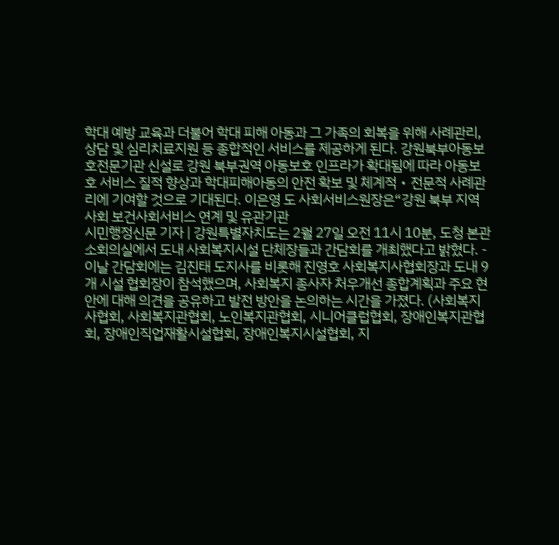학대 예방 교육과 더불어 학대 피해 아동과 그 가족의 회복을 위해 사례관리, 상담 및 심리치료지원 등 종합적인 서비스를 제공하게 된다. 강원북부아동보호전문기관 신설로 강원 북부권역 아동보호 인프라가 확대됨에 따라 아동보호 서비스 질적 향상과 학대피해아동의 안전 확보 및 체계적・전문적 사례관리에 기여할 것으로 기대된다. 이은영 도 사회서비스원장은“강원 북부 지역사회 보건사회서비스 연계 및 유관기관
시민행정신문 기자 | 강원특별자치도는 2월 27일 오전 11시 10분, 도청 본관 소회의실에서 도내 사회복지시설 단체장들과 간담회를 개최했다고 밝혔다. - 이날 간담회에는 김진태 도지사를 비롯해 진영호 사회복지사협회장과 도내 9개 시설 협회장이 참석했으며, 사회복지 종사자 처우개선 종합계획과 주요 현안에 대해 의견을 공유하고 발전 방안을 논의하는 시간을 가졌다. (사회복지사협회, 사회복지관협회, 노인복지관협회, 시니어클럽협회, 장애인복지관협회, 장애인직업재활시설협회, 장애인복지시설협회, 지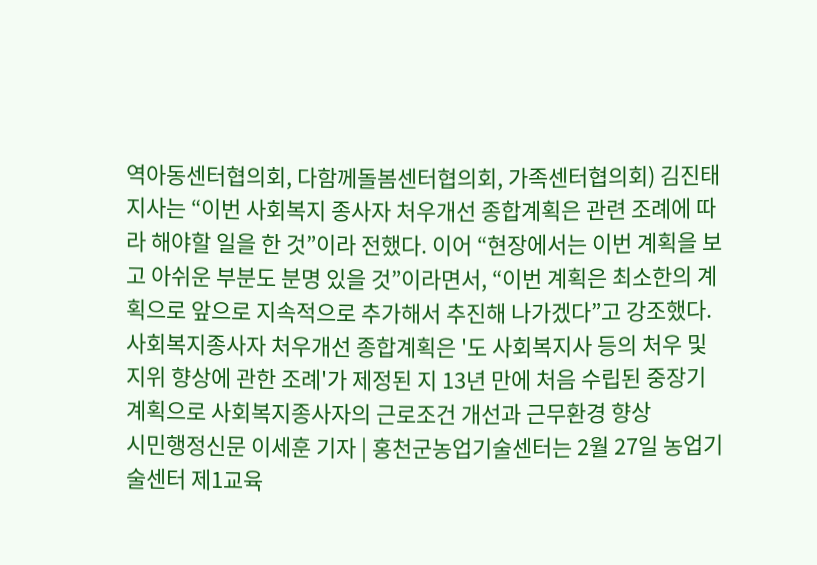역아동센터협의회, 다함께돌봄센터협의회, 가족센터협의회) 김진태 지사는 “이번 사회복지 종사자 처우개선 종합계획은 관련 조례에 따라 해야할 일을 한 것”이라 전했다. 이어 “현장에서는 이번 계획을 보고 아쉬운 부분도 분명 있을 것”이라면서, “이번 계획은 최소한의 계획으로 앞으로 지속적으로 추가해서 추진해 나가겠다”고 강조했다. 사회복지종사자 처우개선 종합계획은 '도 사회복지사 등의 처우 및 지위 향상에 관한 조례'가 제정된 지 13년 만에 처음 수립된 중장기 계획으로 사회복지종사자의 근로조건 개선과 근무환경 향상
시민행정신문 이세훈 기자 | 홍천군농업기술센터는 2월 27일 농업기술센터 제1교육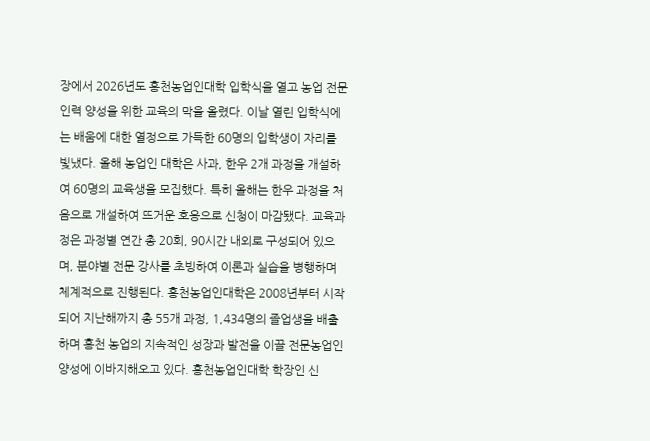장에서 2026년도 홍천농업인대학 입학식을 열고 농업 전문 인력 양성을 위한 교육의 막을 올렸다. 이날 열린 입학식에는 배움에 대한 열정으로 가득한 60명의 입학생이 자리를 빛냈다. 올해 농업인 대학은 사과, 한우 2개 과정을 개설하여 60명의 교육생을 모집했다. 특히 올해는 한우 과정을 처음으로 개설하여 뜨거운 호응으로 신청이 마감됐다. 교육과정은 과정별 연간 총 20회, 90시간 내외로 구성되어 있으며, 분야별 전문 강사를 초빙하여 이론과 실습을 병행하며 체계적으로 진행된다. 홍천농업인대학은 2008년부터 시작되어 지난해까지 총 55개 과정, 1,434명의 졸업생을 배출하며 홍천 농업의 지속적인 성장과 발전을 이끌 전문농업인 양성에 이바지해오고 있다. 홍천농업인대학 학장인 신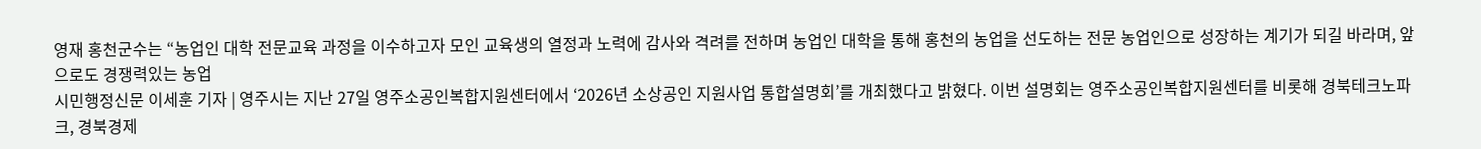영재 홍천군수는 “농업인 대학 전문교육 과정을 이수하고자 모인 교육생의 열정과 노력에 감사와 격려를 전하며 농업인 대학을 통해 홍천의 농업을 선도하는 전문 농업인으로 성장하는 계기가 되길 바라며, 앞으로도 경쟁력있는 농업
시민행정신문 이세훈 기자 | 영주시는 지난 27일 영주소공인복합지원센터에서 ‘2026년 소상공인 지원사업 통합설명회’를 개최했다고 밝혔다. 이번 설명회는 영주소공인복합지원센터를 비롯해 경북테크노파크, 경북경제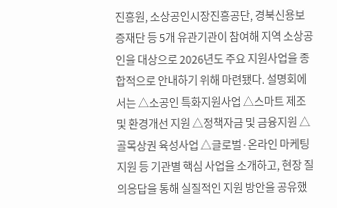진흥원, 소상공인시장진흥공단, 경북신용보증재단 등 5개 유관기관이 참여해 지역 소상공인을 대상으로 2026년도 주요 지원사업을 종합적으로 안내하기 위해 마련됐다. 설명회에서는 △소공인 특화지원사업 △스마트 제조 및 환경개선 지원 △정책자금 및 금융지원 △골목상권 육성사업 △글로벌·온라인 마케팅 지원 등 기관별 핵심 사업을 소개하고, 현장 질의응답을 통해 실질적인 지원 방안을 공유했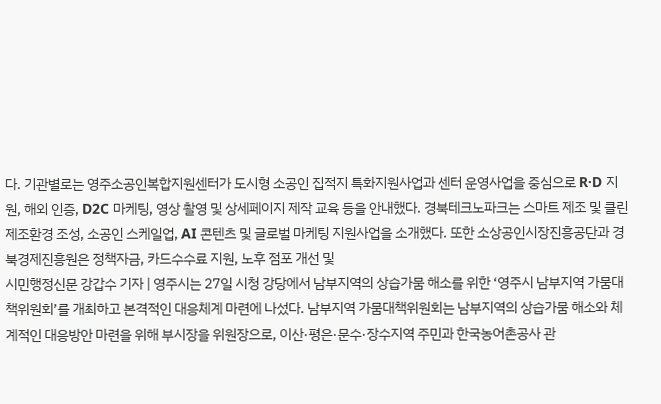다. 기관별로는 영주소공인복합지원센터가 도시형 소공인 집적지 특화지원사업과 센터 운영사업을 중심으로 R·D 지원, 해외 인증, D2C 마케팅, 영상 촬영 및 상세페이지 제작 교육 등을 안내했다. 경북테크노파크는 스마트 제조 및 클린 제조환경 조성, 소공인 스케일업, AI 콘텐츠 및 글로벌 마케팅 지원사업을 소개했다. 또한 소상공인시장진흥공단과 경북경제진흥원은 정책자금, 카드수수료 지원, 노후 점포 개선 및
시민행정신문 강갑수 기자 | 영주시는 27일 시청 강당에서 남부지역의 상습가뭄 해소를 위한 ‘영주시 남부지역 가뭄대책위원회’를 개최하고 본격적인 대응체계 마련에 나섰다. 남부지역 가뭄대책위원회는 남부지역의 상습가뭄 해소와 체계적인 대응방안 마련을 위해 부시장을 위원장으로, 이산·평은·문수·장수지역 주민과 한국농어촌공사 관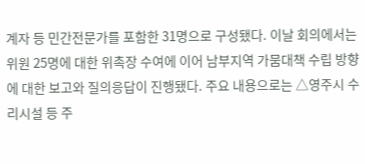계자 등 민간전문가를 포함한 31명으로 구성됐다. 이날 회의에서는 위원 25명에 대한 위촉장 수여에 이어 남부지역 가뭄대책 수립 방향에 대한 보고와 질의응답이 진행됐다. 주요 내용으로는 △영주시 수리시설 등 주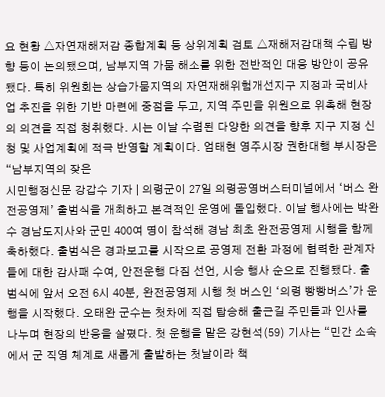요 현황 △자연재해저감 종합계획 등 상위계획 검토 △재해저감대책 수립 방향 등이 논의됐으며, 남부지역 가뭄 해소를 위한 전반적인 대응 방안이 공유됐다. 특히 위원회는 상습가뭄지역의 자연재해위험개선지구 지정과 국비사업 추진을 위한 기반 마련에 중점을 두고, 지역 주민을 위원으로 위촉해 현장의 의견을 직접 청취했다. 시는 이날 수렴된 다양한 의견을 향후 지구 지정 신청 및 사업계획에 적극 반영할 계획이다. 엄태현 영주시장 권한대행 부시장은 “남부지역의 잦은
시민행정신문 강갑수 기자 | 의령군이 27일 의령공영버스터미널에서 ‘버스 완전공영제’ 출범식을 개최하고 본격적인 운영에 돌입했다. 이날 행사에는 박완수 경남도지사와 군민 400여 명이 참석해 경남 최초 완전공영제 시행을 함께 축하했다. 출범식은 경과보고를 시작으로 공영제 전환 과정에 협력한 관계자들에 대한 감사패 수여, 안전운행 다짐 선언, 시승 행사 순으로 진행됐다. 출범식에 앞서 오전 6시 40분, 완전공영제 시행 첫 버스인 ‘의령 빵빵버스’가 운행을 시작했다. 오태완 군수는 첫차에 직접 탑승해 출근길 주민들과 인사를 나누며 현장의 반응을 살폈다. 첫 운행을 맡은 강현석(59) 기사는 “민간 소속에서 군 직영 체계로 새롭게 출발하는 첫날이라 책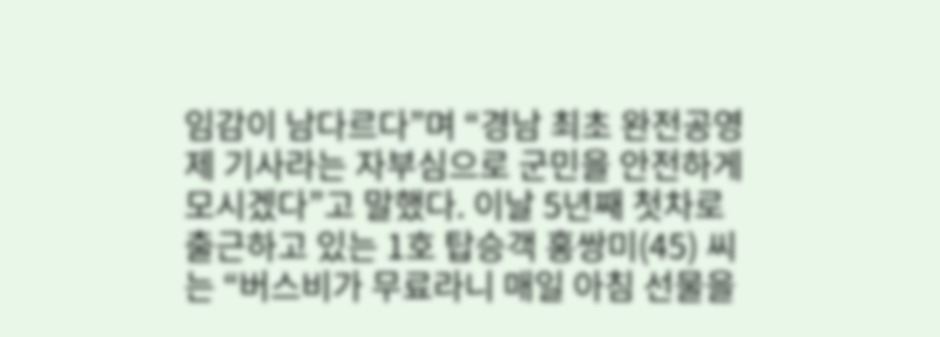임감이 남다르다”며 “경남 최초 완전공영제 기사라는 자부심으로 군민을 안전하게 모시겠다”고 말했다. 이날 5년째 첫차로 출근하고 있는 1호 탑승객 홍쌍미(45) 씨는 “버스비가 무료라니 매일 아침 선물을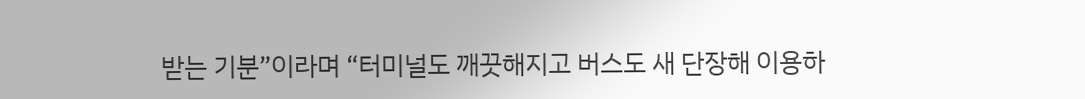받는 기분”이라며 “터미널도 깨끗해지고 버스도 새 단장해 이용하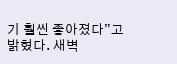기 훨씬 좋아졌다”고 밝혔다. 새벽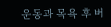운동과 목욕 후 버